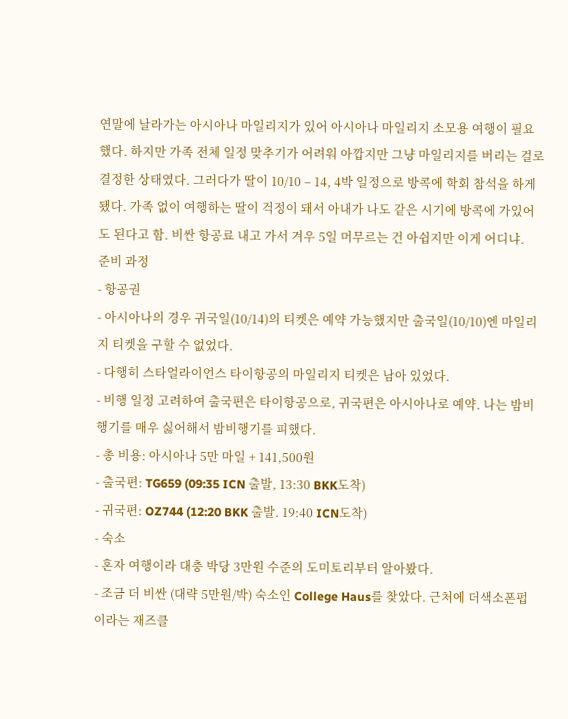연말에 날라가는 아시아나 마일리지가 있어 아시아나 마일리지 소모용 여행이 필요했다. 하지만 가족 전체 일정 맞추기가 어려워 아깝지만 그냥 마일리지를 버리는 걸로 결정한 상태였다. 그러다가 딸이 10/10 – 14, 4박 일정으로 방콕에 학회 참석을 하게 됐다. 가족 없이 여행하는 딸이 걱정이 돼서 아내가 나도 같은 시기에 방콕에 가있어도 된다고 함. 비싼 항공료 내고 가서 겨우 5일 머무르는 건 아쉽지만 이게 어디냐.
준비 과정
- 항공권
- 아시아나의 경우 귀국일(10/14)의 티켓은 예약 가능했지만 출국일(10/10)엔 마일리지 티켓을 구할 수 없었다.
- 다행히 스타얼라이언스 타이항공의 마일리지 티켓은 남아 있었다.
- 비행 일정 고려하여 출국편은 타이항공으로, 귀국편은 아시아나로 예약. 나는 밤비행기를 매우 싫어해서 밤비행기를 피했다.
- 총 비용: 아시아나 5만 마일 + 141,500원
- 출국편: TG659 (09:35 ICN 출발, 13:30 BKK도착)
- 귀국편: OZ744 (12:20 BKK 출발. 19:40 ICN도착)
- 숙소
- 혼자 여행이라 대충 박당 3만원 수준의 도미토리부터 알아봤다.
- 조금 더 비싼 (대략 5만원/박) 숙소인 College Haus를 찾았다. 근처에 더색소폰펍이라는 재즈클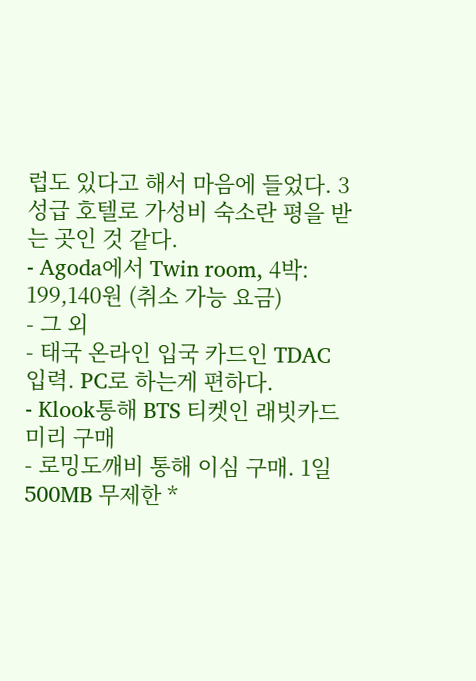럽도 있다고 해서 마음에 들었다. 3성급 호텔로 가성비 숙소란 평을 받는 곳인 것 같다.
- Agoda에서 Twin room, 4박: 199,140원 (취소 가능 요금)
- 그 외
- 태국 온라인 입국 카드인 TDAC 입력. PC로 하는게 편하다.
- Klook통해 BTS 티켓인 래빗카드 미리 구매
- 로밍도깨비 통해 이심 구매. 1일 500MB 무제한 *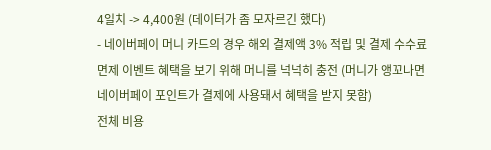4일치 -> 4,400원 (데이터가 좀 모자르긴 했다)
- 네이버페이 머니 카드의 경우 해외 결제액 3% 적립 및 결제 수수료 면제 이벤트 혜택을 보기 위해 머니를 넉넉히 충전 (머니가 앵꼬나면 네이버페이 포인트가 결제에 사용돼서 혜택을 받지 못함)
전체 비용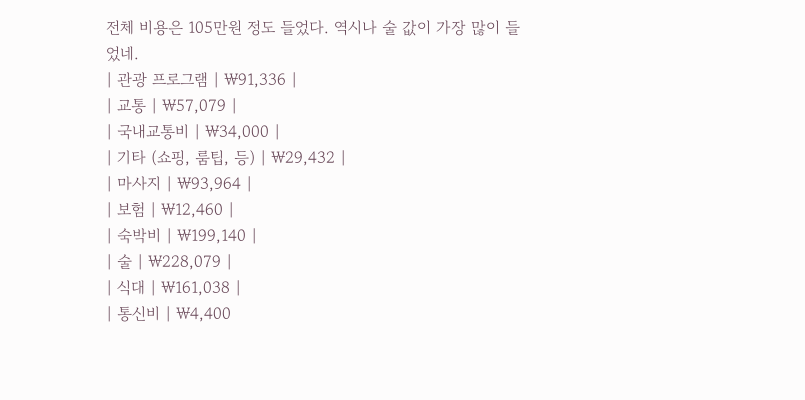전체 비용은 105만원 정도 들었다. 역시나 술 값이 가장 많이 들었네.
| 관광 프로그램 | ₩91,336 |
| 교통 | ₩57,079 |
| 국내교통비 | ₩34,000 |
| 기타 (쇼핑, 룸팁, 등) | ₩29,432 |
| 마사지 | ₩93,964 |
| 보험 | ₩12,460 |
| 숙박비 | ₩199,140 |
| 술 | ₩228,079 |
| 식대 | ₩161,038 |
| 통신비 | ₩4,400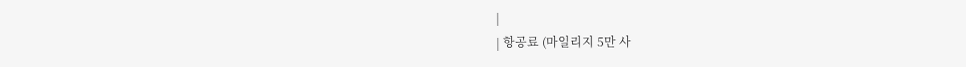|
| 항공료 (마일리지 5만 사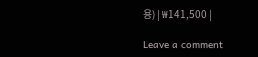용) | ₩141,500 |

Leave a comment